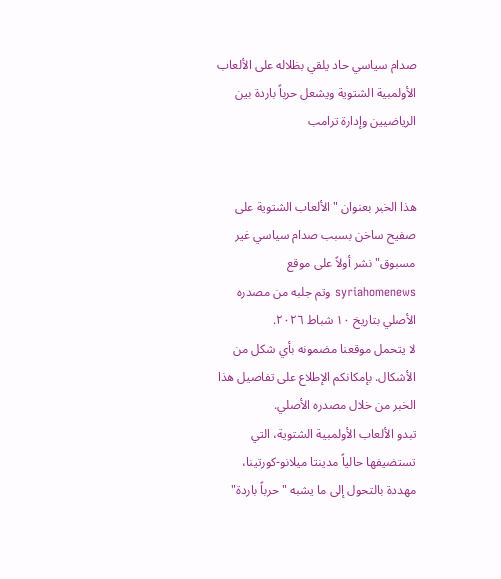صدام سياسي حاد يلقي بظلاله على الألعاب الأولمبية الشتوية ويشعل حرباً باردة بين الرياضيين وإدارة ترامب


هذا الخبر بعنوان "الألعاب الشتوية على صفيح ساخن بسبب صدام سياسي غير مسبوق" نشر أولاً على موقع syriahomenews وتم جلبه من مصدره الأصلي بتاريخ ١٠ شباط ٢٠٢٦.
لا يتحمل موقعنا مضمونه بأي شكل من الأشكال. بإمكانكم الإطلاع على تفاصيل هذا الخبر من خلال مصدره الأصلي.
تبدو الألعاب الأولمبية الشتوية، التي تستضيفها حالياً مدينتا ميلانو-كورتينا، مهددة بالتحول إلى ما يشبه "حرباً باردة"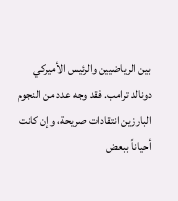بين الرياضيين والرئيس الأميركي دونالد ترامب. فقد وجه عدد من النجوم البارزين انتقادات صريحة، وإن كانت أحياناً ببعض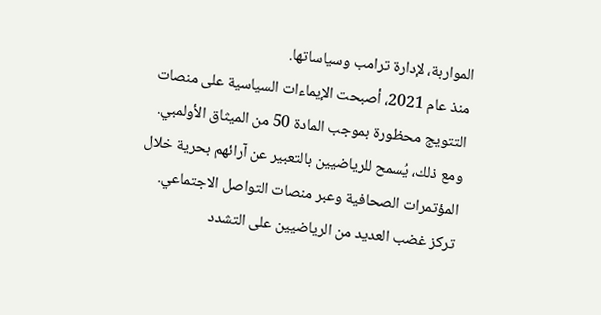المواربة، لإدارة ترامب وسياساتها.
منذ عام 2021، أصبحت الإيماءات السياسية على منصات التتويج محظورة بموجب المادة 50 من الميثاق الأولمبي. ومع ذلك، يُسمح للرياضيين بالتعبير عن آرائهم بحرية خلال المؤتمرات الصحافية وعبر منصات التواصل الاجتماعي.
تركز غضب العديد من الرياضيين على التشدد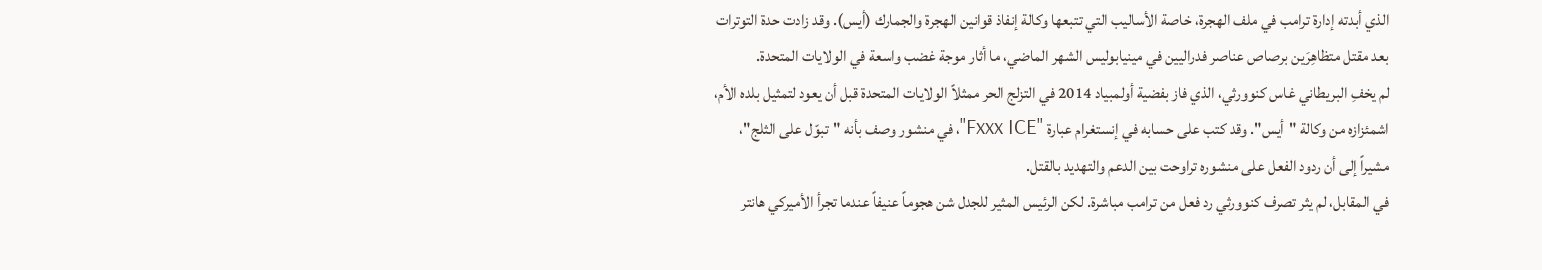الذي أبدته إدارة ترامب في ملف الهجرة، خاصة الأساليب التي تتبعها وكالة إنفاذ قوانين الهجرة والجمارك (أيس). وقد زادت حدة التوترات بعد مقتل متظاهِرَين برصاص عناصر فدراليين في مينيابوليس الشهر الماضي، ما أثار موجة غضب واسعة في الولايات المتحدة.
لم يخفِ البريطاني غاس كنوورثي، الذي فاز بفضية أولمبياد 2014 في التزلج الحر ممثلاً الولايات المتحدة قبل أن يعود لتمثيل بلده الأم، اشمئزازه من وكالة "أيس". وقد كتب على حسابه في إنستغرام عبارة "Fxxx ICE"، في منشور وصف بأنه "تبوّل على الثلج"، مشيراً إلى أن ردود الفعل على منشوره تراوحت بين الدعم والتهديد بالقتل.
في المقابل، لم يثر تصرف كنوورثي رد فعل من ترامب مباشرة. لكن الرئيس المثير للجدل شن هجوماً عنيفاً عندما تجرأ الأميركي هانتر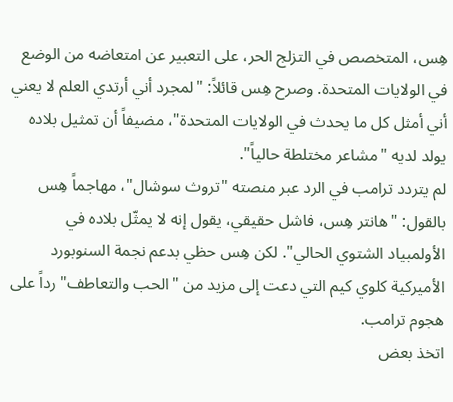هِس، المتخصص في التزلج الحر، على التعبير عن امتعاضه من الوضع في الولايات المتحدة. وصرح هِس قائلاً: "لمجرد أني أرتدي العلم لا يعني أني أمثل كل ما يحدث في الولايات المتحدة"، مضيفاً أن تمثيل بلاده يولد لديه "مشاعر مختلطة حالياً".
لم يتردد ترامب في الرد عبر منصته "تروث سوشال"، مهاجماً هِس بالقول: "هانتر هِس، فاشل حقيقي، يقول إنه لا يمثّل بلاده في الأولمبياد الشتوي الحالي". لكن هِس حظي بدعم نجمة السنوبورد الأميركية كلوي كيم التي دعت إلى مزيد من "الحب والتعاطف" رداً على هجوم ترامب.
اتخذ بعض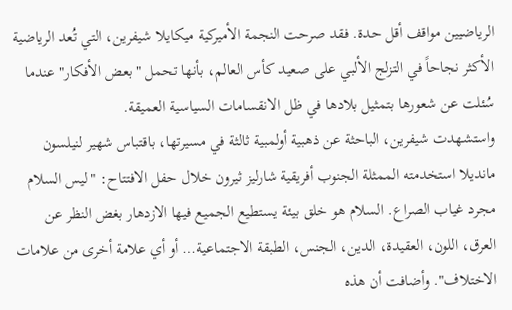الرياضيين مواقف أقل حدة. فقد صرحت النجمة الأميركية ميكايلا شيفرين، التي تُعد الرياضية الأكثر نجاحاً في التزلج الألبي على صعيد كأس العالم، بأنها تحمل "بعض الأفكار" عندما سُئلت عن شعورها بتمثيل بلادها في ظل الانقسامات السياسية العميقة.
واستشهدت شيفرين، الباحثة عن ذهبية أولمبية ثالثة في مسيرتها، باقتباس شهير لنيلسون مانديلا استخدمته الممثلة الجنوب أفريقية شارليز ثيرون خلال حفل الافتتاح: "ليس السلام مجرد غياب الصراع. السلام هو خلق بيئة يستطيع الجميع فيها الازدهار بغض النظر عن العرق، اللون، العقيدة، الدين، الجنس، الطبقة الاجتماعية… أو أي علامة أخرى من علامات الاختلاف". وأضافت أن هذه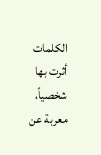الكلمات أثرت بها شخصياً، معربة عن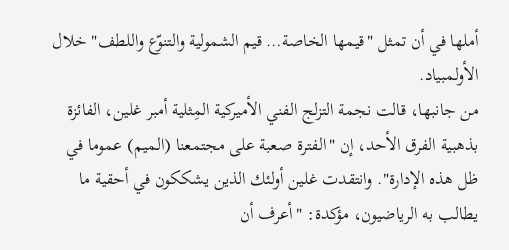أملها في أن تمثل "قيمها الخاصة… قيم الشمولية والتنوّع واللطف" خلال الأولمبياد.
من جانبها، قالت نجمة التزلج الفني الأميركية المِثلية أمبر غلين، الفائزة بذهبية الفرق الأحد، إن "الفترة صعبة على مجتمعنا (الميم) عموما في ظل هذه الإدارة". وانتقدت غلين أولئك الذين يشككون في أحقية ما يطالب به الرياضيون، مؤكدة: "أعرف أن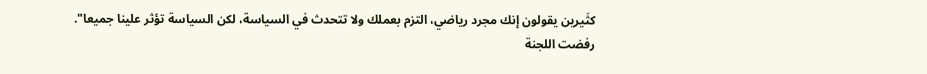كثَيرين يقولون إنك مجرد رياضي، التزم بعملك ولا تتحدث في السياسة، لكن السياسة تؤثر علينا جميعا".
رفضت اللجنة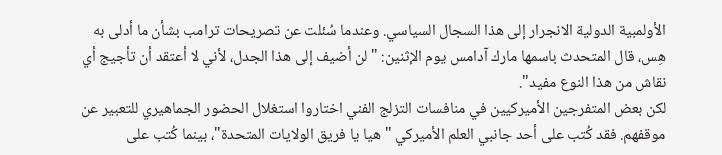الأولمبية الدولية الانجرار إلى هذا السجال السياسي. وعندما سُئلت عن تصريحات ترامب بشأن ما أدلى به هِس، قال المتحدث باسمها مارك آدامس يوم الإثنين: "لن أضيف إلى هذا الجدل، لأني لا أعتقد أن تأجيج أي نقاش من هذا النوع مفيد".
لكن بعض المتفرجين الأميركيين في منافسات التزلج الفني اختاروا استغلال الحضور الجماهيري للتعبير عن موقفهم. فقد كُتب على أحد جانبي العلم الأميركي "هيا يا فريق الولايات المتحدة"، بينما كُتب على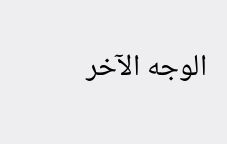الوجه الآخر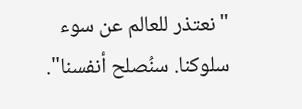"نعتذر للعالم عن سوء سلوكنا. سنُصلح أنفسنا".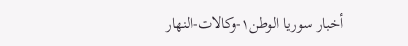أخبار سوريا الوطن١-وكالات-النهار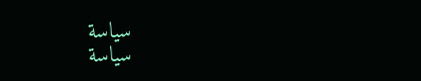سياسة
سياسة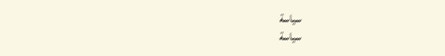سياسة
سياسة